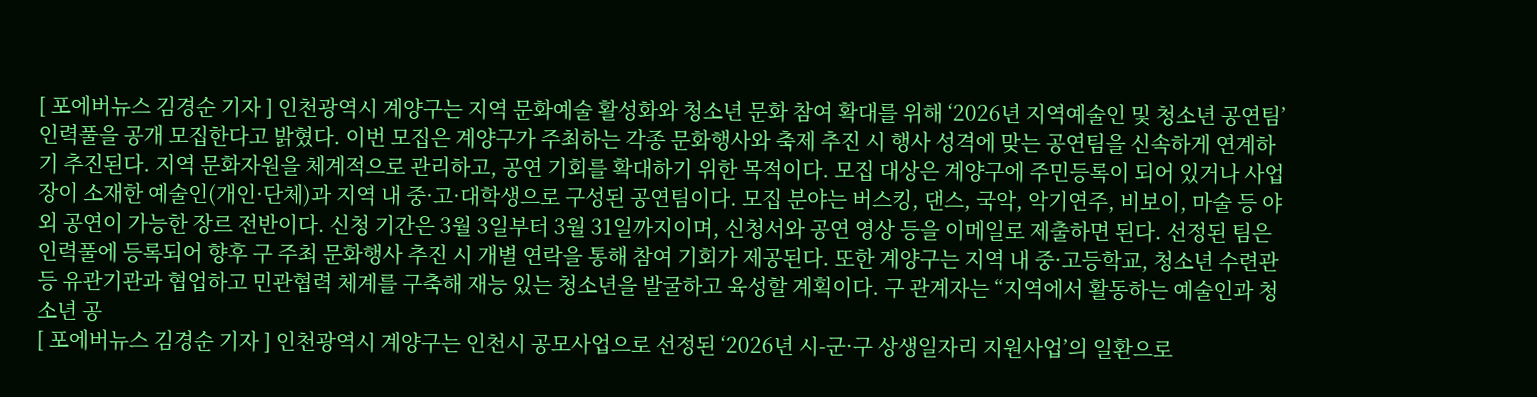[ 포에버뉴스 김경순 기자 ] 인천광역시 계양구는 지역 문화예술 활성화와 청소년 문화 참여 확대를 위해 ‘2026년 지역예술인 및 청소년 공연팀’ 인력풀을 공개 모집한다고 밝혔다. 이번 모집은 계양구가 주최하는 각종 문화행사와 축제 추진 시 행사 성격에 맞는 공연팀을 신속하게 연계하기 추진된다. 지역 문화자원을 체계적으로 관리하고, 공연 기회를 확대하기 위한 목적이다. 모집 대상은 계양구에 주민등록이 되어 있거나 사업장이 소재한 예술인(개인·단체)과 지역 내 중·고·대학생으로 구성된 공연팀이다. 모집 분야는 버스킹, 댄스, 국악, 악기연주, 비보이, 마술 등 야외 공연이 가능한 장르 전반이다. 신청 기간은 3월 3일부터 3월 31일까지이며, 신청서와 공연 영상 등을 이메일로 제출하면 된다. 선정된 팀은 인력풀에 등록되어 향후 구 주최 문화행사 추진 시 개별 연락을 통해 참여 기회가 제공된다. 또한 계양구는 지역 내 중·고등학교, 청소년 수련관 등 유관기관과 협업하고 민관협력 체계를 구축해 재능 있는 청소년을 발굴하고 육성할 계획이다. 구 관계자는 “지역에서 활동하는 예술인과 청소년 공
[ 포에버뉴스 김경순 기자 ] 인천광역시 계양구는 인천시 공모사업으로 선정된 ‘2026년 시-군·구 상생일자리 지원사업’의 일환으로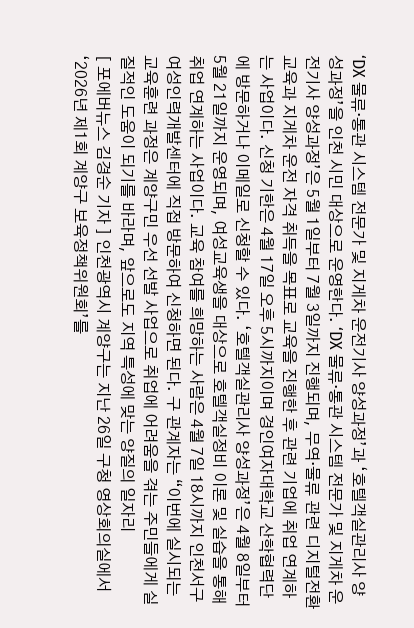‘DX 물류·통관 시스템 전문가 및 지게차 운전기사 양성과정’과 ‘호텔객실관리사 양성과정’을 인천 시민 대상으로 운영한다. ‘DX 물류·통관 시스템 전문가 및 지게차 운전기사 양성과정’은 5월 1일부터 7월 3일까지 진행되며, 무역‧물류 관련 디지털전환 교육과 지게차 운전 자격 취득을 목표로 교육을 진행한 후 관련 기업에 취업 연계하는 사업이다. 신청 기한은 4월 17일 오후 5시까지이며 경인여자대학교 산학협력단에 방문하거나 이메일로 신청할 수 있다. ‘호텔객실관리사 양성과정’은 4월 8일부터 5월 21일까지 운영되며, 여성교육생을 대상으로 호텔객실정비 이론 및 실습을 통해 취업 연계하는 사업이다. 교육 참여를 희망하는 사람은 4월 7일 18시까지 인천서구여성인력개발센터에 직접 방문하여 신청하면 된다. 구 관계자는 “이번에 실시되는 교육훈련 과정은 계양구민 우선 선발 사업으로 취업에 어려움을 겪는 주민들에게 실질적인 도움이 되기를 바라며, 앞으로도 지역 특성에 맞는 양질의 일자리
[ 포에버뉴스 김경순 기자 ] 인천광역시 계양구는 지난 26일 구청 영상회의실에서 ‘2026년 제1회 계양구 보육정책위원회’를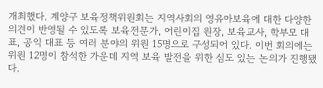개최했다. 계양구 보육정책위원회는 지역사회의 영유아보육에 대한 다양한 의견이 반영될 수 있도록 보육전문가, 어린이집 원장, 보육교사, 학부모 대표, 공익 대표 등 여러 분야의 위원 15명으로 구성되어 있다. 이번 회의에는 위원 12명이 참석한 가운데 지역 보육 발전을 위한 심도 있는 논의가 진행됐다.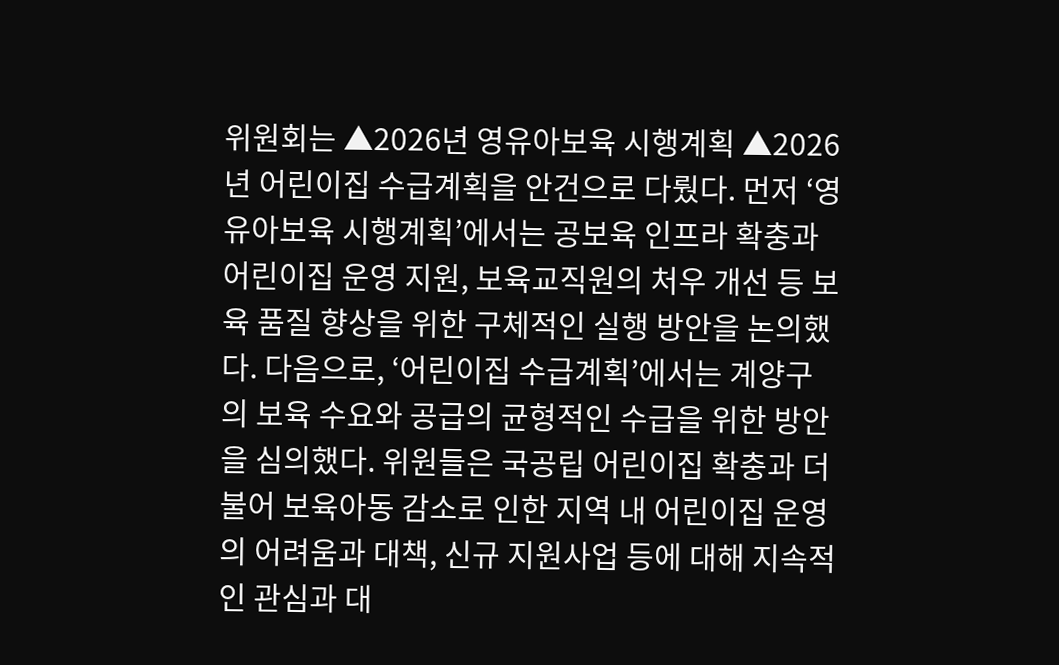위원회는 ▲2026년 영유아보육 시행계획 ▲2026년 어린이집 수급계획을 안건으로 다뤘다. 먼저 ‘영유아보육 시행계획’에서는 공보육 인프라 확충과 어린이집 운영 지원, 보육교직원의 처우 개선 등 보육 품질 향상을 위한 구체적인 실행 방안을 논의했다. 다음으로, ‘어린이집 수급계획’에서는 계양구의 보육 수요와 공급의 균형적인 수급을 위한 방안을 심의했다. 위원들은 국공립 어린이집 확충과 더불어 보육아동 감소로 인한 지역 내 어린이집 운영의 어려움과 대책, 신규 지원사업 등에 대해 지속적인 관심과 대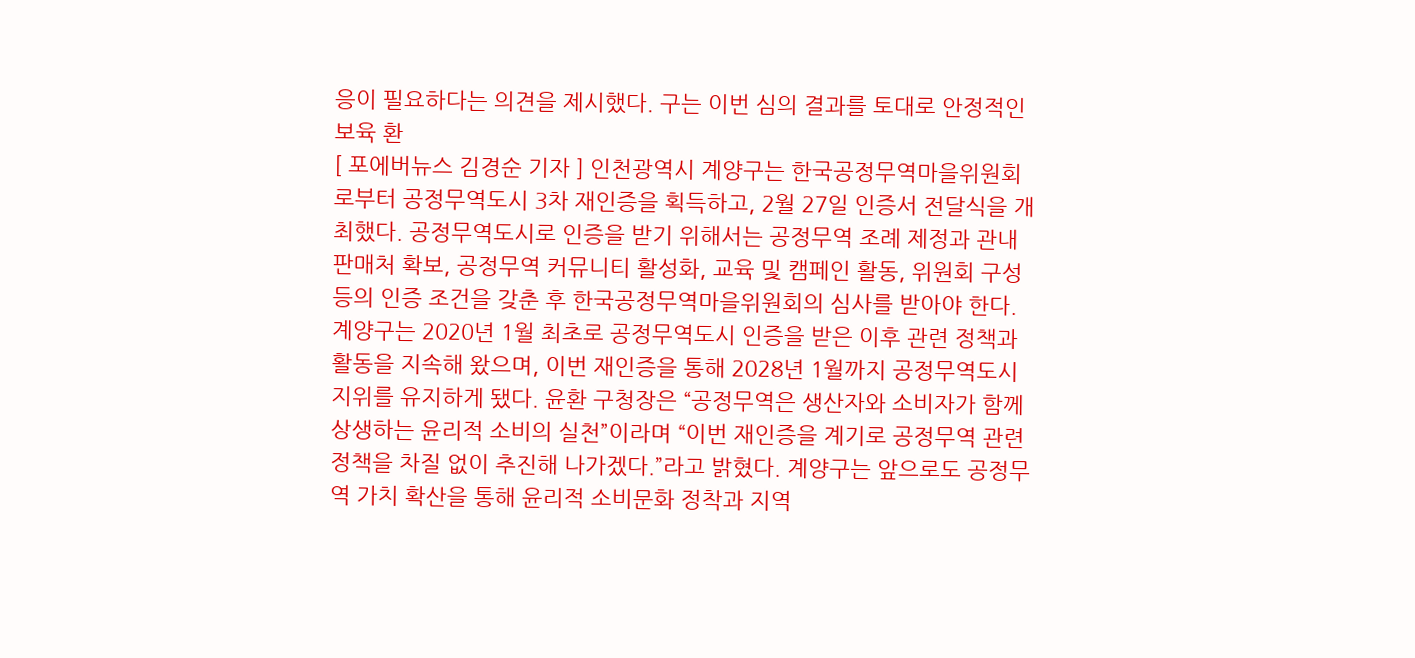응이 필요하다는 의견을 제시했다. 구는 이번 심의 결과를 토대로 안정적인 보육 환
[ 포에버뉴스 김경순 기자 ] 인천광역시 계양구는 한국공정무역마을위원회로부터 공정무역도시 3차 재인증을 획득하고, 2월 27일 인증서 전달식을 개최했다. 공정무역도시로 인증을 받기 위해서는 공정무역 조례 제정과 관내 판매처 확보, 공정무역 커뮤니티 활성화, 교육 및 캠페인 활동, 위원회 구성 등의 인증 조건을 갖춘 후 한국공정무역마을위원회의 심사를 받아야 한다. 계양구는 2020년 1월 최초로 공정무역도시 인증을 받은 이후 관련 정책과 활동을 지속해 왔으며, 이번 재인증을 통해 2028년 1월까지 공정무역도시 지위를 유지하게 됐다. 윤환 구청장은 “공정무역은 생산자와 소비자가 함께 상생하는 윤리적 소비의 실천”이라며 “이번 재인증을 계기로 공정무역 관련 정책을 차질 없이 추진해 나가겠다.”라고 밝혔다. 계양구는 앞으로도 공정무역 가치 확산을 통해 윤리적 소비문화 정착과 지역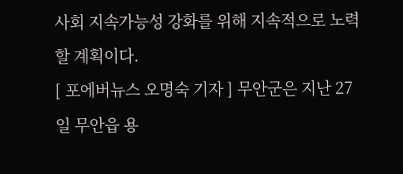사회 지속가능성 강화를 위해 지속적으로 노력할 계획이다.
[ 포에버뉴스 오명숙 기자 ] 무안군은 지난 27일 무안읍 용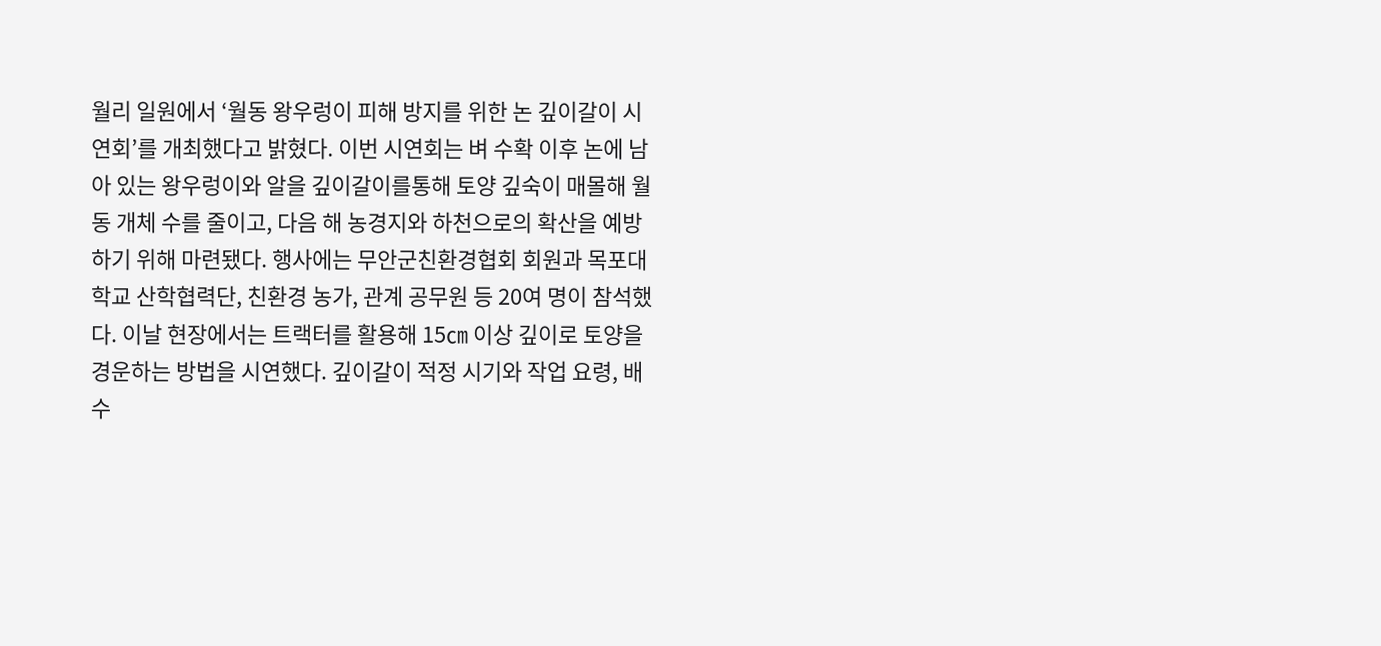월리 일원에서 ‘월동 왕우렁이 피해 방지를 위한 논 깊이갈이 시연회’를 개최했다고 밝혔다. 이번 시연회는 벼 수확 이후 논에 남아 있는 왕우렁이와 알을 깊이갈이를통해 토양 깊숙이 매몰해 월동 개체 수를 줄이고, 다음 해 농경지와 하천으로의 확산을 예방하기 위해 마련됐다. 행사에는 무안군친환경협회 회원과 목포대학교 산학협력단, 친환경 농가, 관계 공무원 등 20여 명이 참석했다. 이날 현장에서는 트랙터를 활용해 15㎝ 이상 깊이로 토양을 경운하는 방법을 시연했다. 깊이갈이 적정 시기와 작업 요령, 배수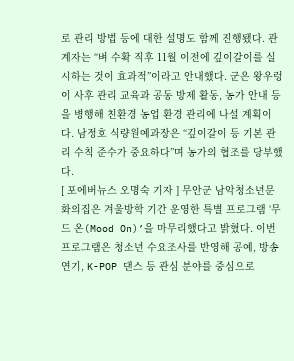로 관리 방법 등에 대한 설명도 함께 진행됐다. 관계자는 “벼 수확 직후 11월 이전에 깊이갈이를 실시하는 것이 효과적”이라고 안내했다. 군은 왕우렁이 사후 관리 교육과 공동 방제 활동, 농가 안내 등을 병행해 친환경 농업 환경 관리에 나설 계획이다. 남정호 식량원예과장은 “깊이갈이 등 기본 관리 수칙 준수가 중요하다”며 농가의 협조를 당부했다.
[ 포에버뉴스 오명숙 기자 ] 무안군 남악청소년문화의집은 겨울방학 기간 운영한 특별 프로그램 ‘무드 온(Mood On)’을 마무리했다고 밝혔다. 이번 프로그램은 청소년 수요조사를 반영해 공예, 방송연기, K-POP 댄스 등 관심 분야를 중심으로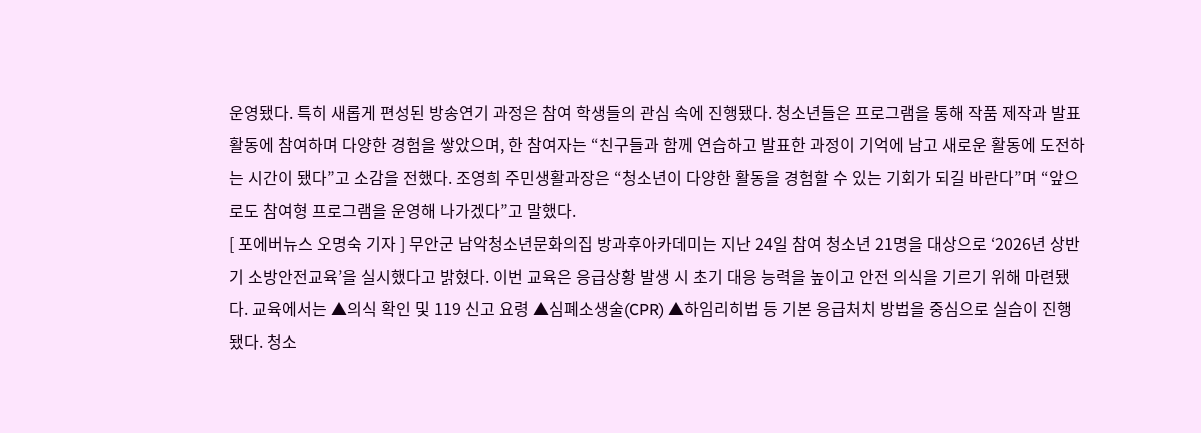운영됐다. 특히 새롭게 편성된 방송연기 과정은 참여 학생들의 관심 속에 진행됐다. 청소년들은 프로그램을 통해 작품 제작과 발표 활동에 참여하며 다양한 경험을 쌓았으며, 한 참여자는 “친구들과 함께 연습하고 발표한 과정이 기억에 남고 새로운 활동에 도전하는 시간이 됐다”고 소감을 전했다. 조영희 주민생활과장은 “청소년이 다양한 활동을 경험할 수 있는 기회가 되길 바란다”며 “앞으로도 참여형 프로그램을 운영해 나가겠다”고 말했다.
[ 포에버뉴스 오명숙 기자 ] 무안군 남악청소년문화의집 방과후아카데미는 지난 24일 참여 청소년 21명을 대상으로 ‘2026년 상반기 소방안전교육’을 실시했다고 밝혔다. 이번 교육은 응급상황 발생 시 초기 대응 능력을 높이고 안전 의식을 기르기 위해 마련됐다. 교육에서는 ▲의식 확인 및 119 신고 요령 ▲심폐소생술(CPR) ▲하임리히법 등 기본 응급처치 방법을 중심으로 실습이 진행됐다. 청소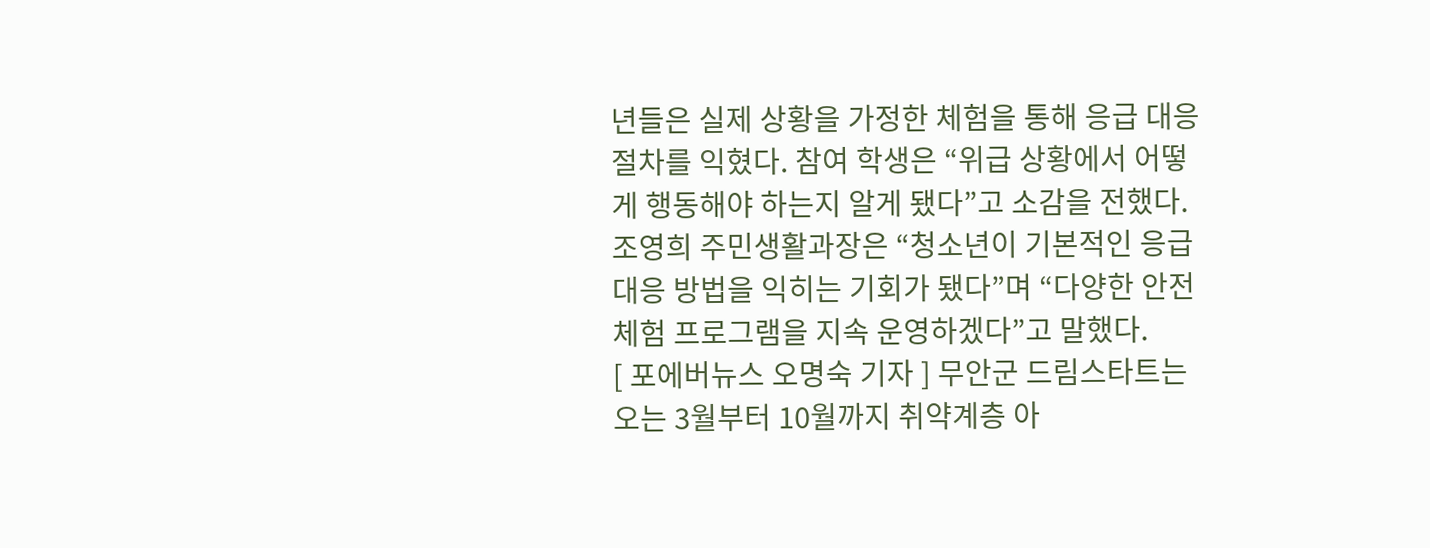년들은 실제 상황을 가정한 체험을 통해 응급 대응 절차를 익혔다. 참여 학생은 “위급 상황에서 어떻게 행동해야 하는지 알게 됐다”고 소감을 전했다. 조영희 주민생활과장은 “청소년이 기본적인 응급 대응 방법을 익히는 기회가 됐다”며 “다양한 안전 체험 프로그램을 지속 운영하겠다”고 말했다.
[ 포에버뉴스 오명숙 기자 ] 무안군 드림스타트는 오는 3월부터 10월까지 취약계층 아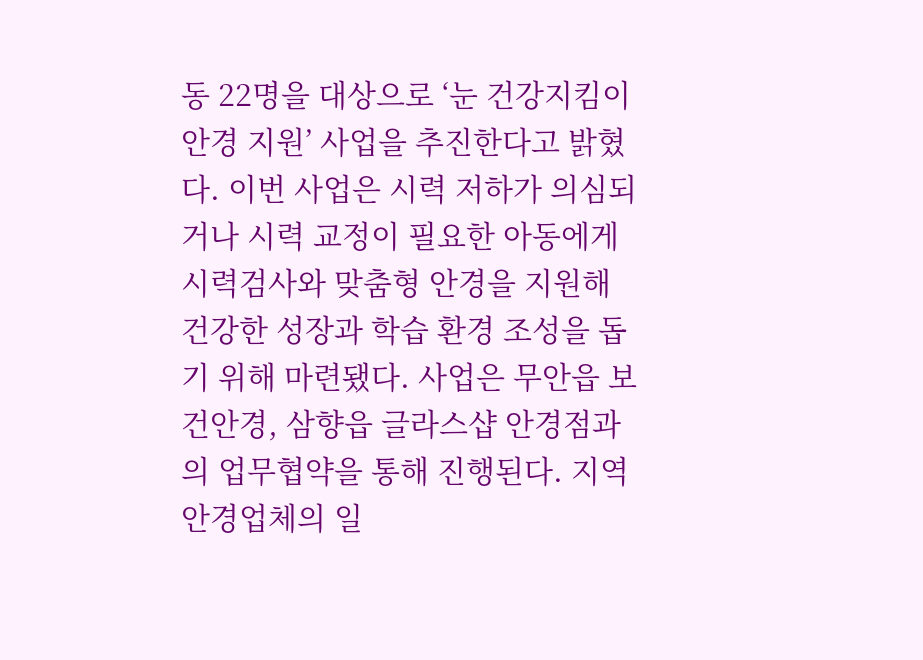동 22명을 대상으로 ‘눈 건강지킴이 안경 지원’ 사업을 추진한다고 밝혔다. 이번 사업은 시력 저하가 의심되거나 시력 교정이 필요한 아동에게 시력검사와 맞춤형 안경을 지원해 건강한 성장과 학습 환경 조성을 돕기 위해 마련됐다. 사업은 무안읍 보건안경, 삼향읍 글라스샵 안경점과의 업무협약을 통해 진행된다. 지역 안경업체의 일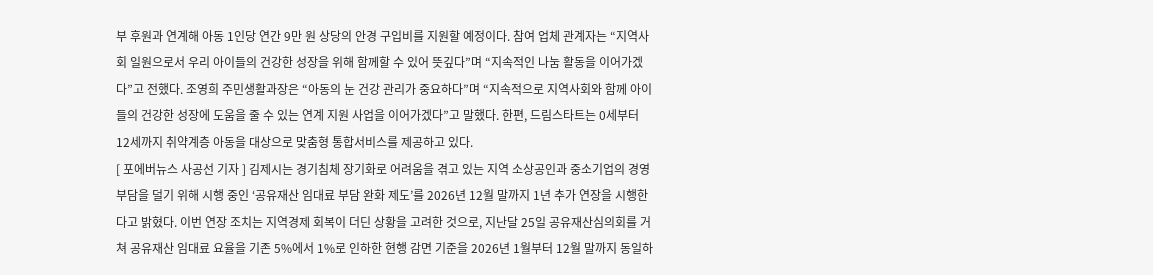부 후원과 연계해 아동 1인당 연간 9만 원 상당의 안경 구입비를 지원할 예정이다. 참여 업체 관계자는 “지역사회 일원으로서 우리 아이들의 건강한 성장을 위해 함께할 수 있어 뜻깊다”며 “지속적인 나눔 활동을 이어가겠다”고 전했다. 조영희 주민생활과장은 “아동의 눈 건강 관리가 중요하다”며 “지속적으로 지역사회와 함께 아이들의 건강한 성장에 도움을 줄 수 있는 연계 지원 사업을 이어가겠다”고 말했다. 한편, 드림스타트는 0세부터 12세까지 취약계층 아동을 대상으로 맞춤형 통합서비스를 제공하고 있다.
[ 포에버뉴스 사공선 기자 ] 김제시는 경기침체 장기화로 어려움을 겪고 있는 지역 소상공인과 중소기업의 경영 부담을 덜기 위해 시행 중인 ‘공유재산 임대료 부담 완화 제도’를 2026년 12월 말까지 1년 추가 연장을 시행한다고 밝혔다. 이번 연장 조치는 지역경제 회복이 더딘 상황을 고려한 것으로, 지난달 25일 공유재산심의회를 거쳐 공유재산 임대료 요율을 기존 5%에서 1%로 인하한 현행 감면 기준을 2026년 1월부터 12월 말까지 동일하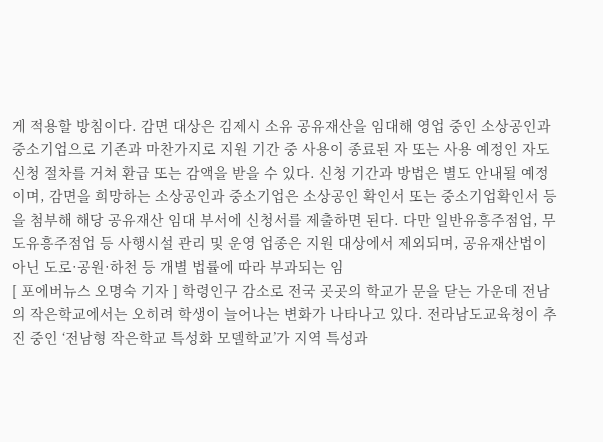게 적용할 방침이다. 감면 대상은 김제시 소유 공유재산을 임대해 영업 중인 소상공인과 중소기업으로 기존과 마찬가지로 지원 기간 중 사용이 종료된 자 또는 사용 예정인 자도 신청 절차를 거쳐 환급 또는 감액을 받을 수 있다. 신청 기간과 방법은 별도 안내될 예정이며, 감면을 희망하는 소상공인과 중소기업은 소상공인 확인서 또는 중소기업확인서 등을 첨부해 해당 공유재산 임대 부서에 신청서를 제출하면 된다. 다만 일반유흥주점업, 무도유흥주점업 등 사행시설 관리 및 운영 업종은 지원 대상에서 제외되며, 공유재산법이 아닌 도로·공원·하천 등 개별 법률에 따라 부과되는 임
[ 포에버뉴스 오명숙 기자 ] 학령인구 감소로 전국 곳곳의 학교가 문을 닫는 가운데 전남의 작은학교에서는 오히려 학생이 늘어나는 변화가 나타나고 있다. 전라남도교육청이 추진 중인 ‘전남형 작은학교 특성화 모델학교’가 지역 특성과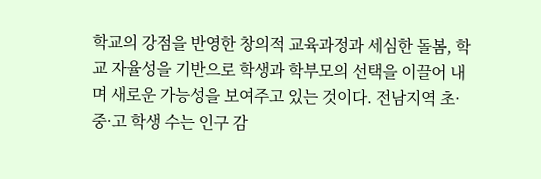학교의 강점을 반영한 창의적 교육과정과 세심한 돌봄, 학교 자율성을 기반으로 학생과 학부모의 선택을 이끌어 내며 새로운 가능성을 보여주고 있는 것이다. 전남지역 초·중·고 학생 수는 인구 감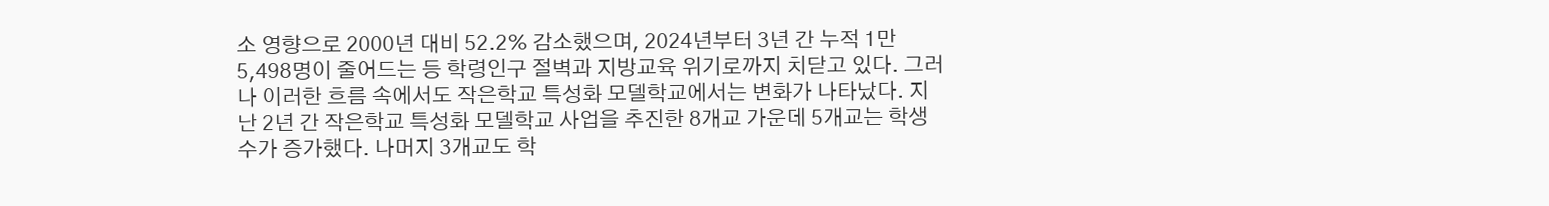소 영향으로 2000년 대비 52.2% 감소했으며, 2024년부터 3년 간 누적 1만 5,498명이 줄어드는 등 학령인구 절벽과 지방교육 위기로까지 치닫고 있다. 그러나 이러한 흐름 속에서도 작은학교 특성화 모델학교에서는 변화가 나타났다. 지난 2년 간 작은학교 특성화 모델학교 사업을 추진한 8개교 가운데 5개교는 학생 수가 증가했다. 나머지 3개교도 학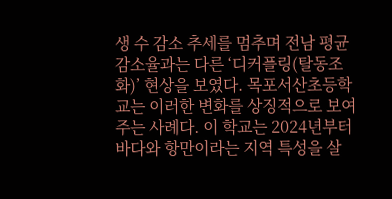생 수 감소 추세를 멈추며 전남 평균 감소율과는 다른 ‘디커플링(탈동조화)’ 현상을 보였다. 목포서산초등학교는 이러한 변화를 상징적으로 보여주는 사례다. 이 학교는 2024년부터 바다와 항만이라는 지역 특성을 살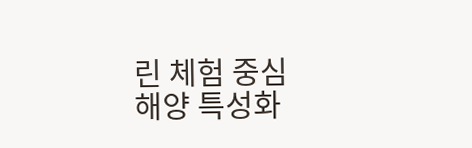린 체험 중심 해양 특성화